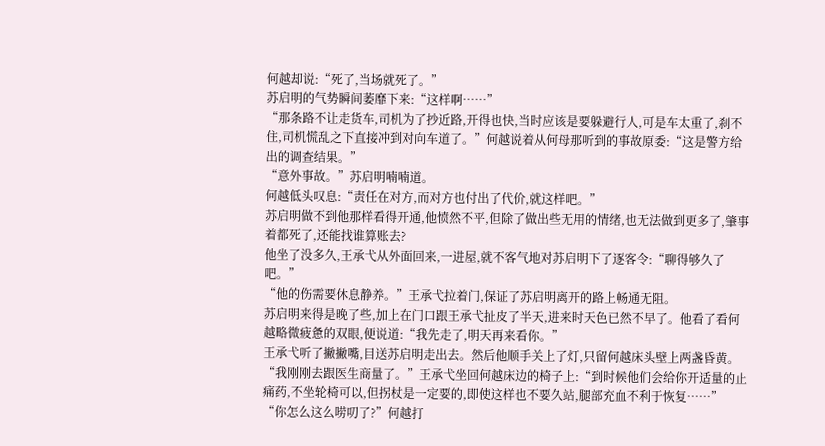何越却说:“死了,当场就死了。”
苏启明的气势瞬间萎靡下来:“这样啊……”
“那条路不让走货车,司机为了抄近路,开得也快,当时应该是要躲避行人,可是车太重了,刹不住,司机慌乱之下直接冲到对向车道了。”何越说着从何母那听到的事故原委:“这是警方给出的调查结果。”
“意外事故。”苏启明喃喃道。
何越低头叹息:“责任在对方,而对方也付出了代价,就这样吧。”
苏启明做不到他那样看得开通,他愤然不平,但除了做出些无用的情绪,也无法做到更多了,肇事着都死了,还能找谁算账去?
他坐了没多久,王承弋从外面回来,一进屋,就不客气地对苏启明下了逐客令:“聊得够久了吧。”
“他的伤需要休息静养。”王承弋拉着门,保证了苏启明离开的路上畅通无阻。
苏启明来得是晚了些,加上在门口跟王承弋扯皮了半天,进来时天色已然不早了。他看了看何越略微疲惫的双眼,便说道:“我先走了,明天再来看你。”
王承弋听了撇撇嘴,目送苏启明走出去。然后他顺手关上了灯,只留何越床头壁上两盏昏黄。
“我刚刚去跟医生商量了。”王承弋坐回何越床边的椅子上:“到时候他们会给你开适量的止痛药,不坐轮椅可以,但拐杖是一定要的,即使这样也不要久站,腿部充血不利于恢复……”
“你怎么这么唠叨了?”何越打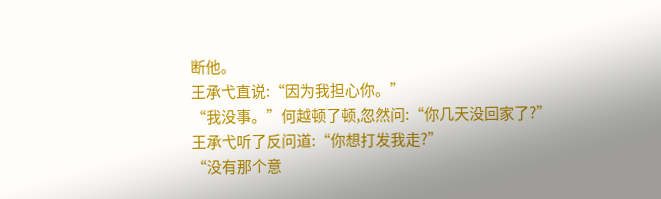断他。
王承弋直说:“因为我担心你。”
“我没事。”何越顿了顿,忽然问:“你几天没回家了?”
王承弋听了反问道:“你想打发我走?”
“没有那个意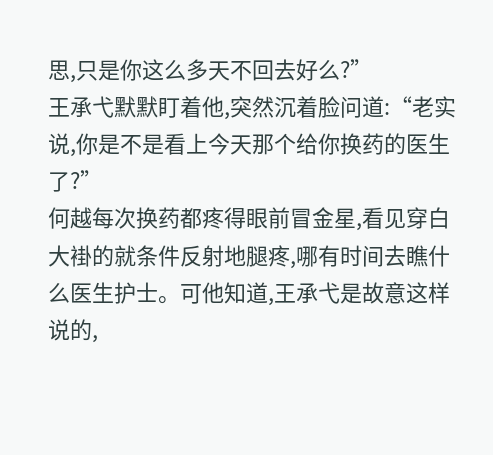思,只是你这么多天不回去好么?”
王承弋默默盯着他,突然沉着脸问道:“老实说,你是不是看上今天那个给你换药的医生了?”
何越每次换药都疼得眼前冒金星,看见穿白大褂的就条件反射地腿疼,哪有时间去瞧什么医生护士。可他知道,王承弋是故意这样说的,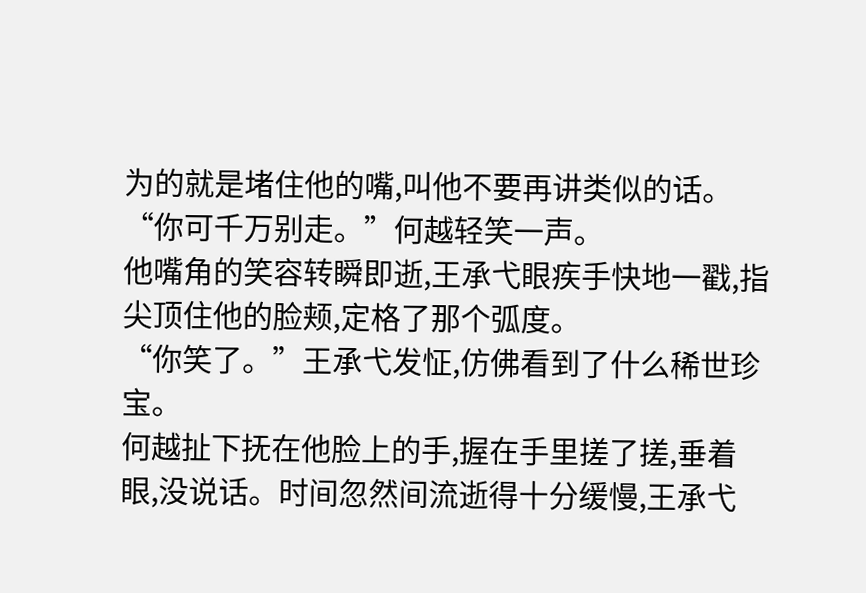为的就是堵住他的嘴,叫他不要再讲类似的话。
“你可千万别走。”何越轻笑一声。
他嘴角的笑容转瞬即逝,王承弋眼疾手快地一戳,指尖顶住他的脸颊,定格了那个弧度。
“你笑了。”王承弋发怔,仿佛看到了什么稀世珍宝。
何越扯下抚在他脸上的手,握在手里搓了搓,垂着眼,没说话。时间忽然间流逝得十分缓慢,王承弋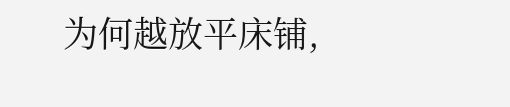为何越放平床铺,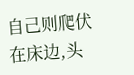自己则爬伏在床边,头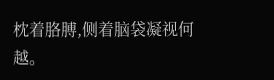枕着胳膊,侧着脑袋凝视何越。